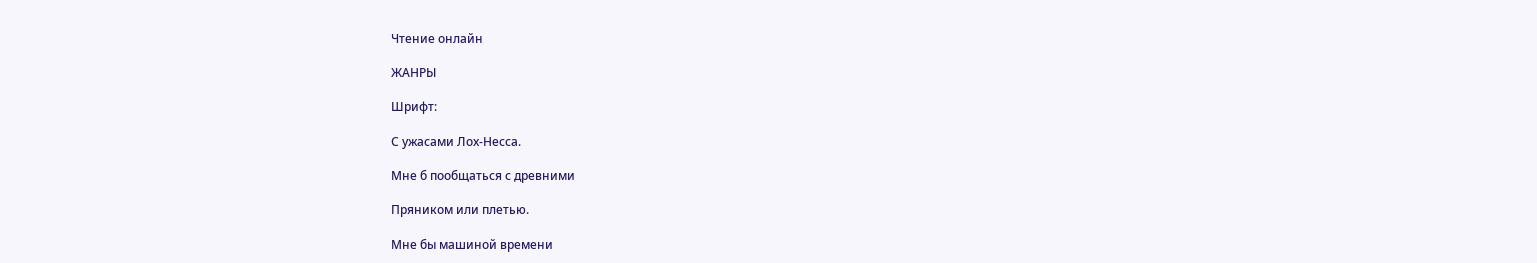Чтение онлайн

ЖАНРЫ

Шрифт:

С ужасами Лох-Несса.

Мне б пообщаться с древними

Пряником или плетью.

Мне бы машиной времени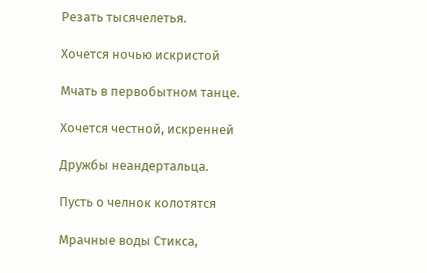Резать тысячелетья.

Хочется ночью искристой

Мчать в первобытном танце.

Хочется честной, искренней

Дружбы неандертальца.

Пусть о челнок колотятся

Мрачные воды Стикса,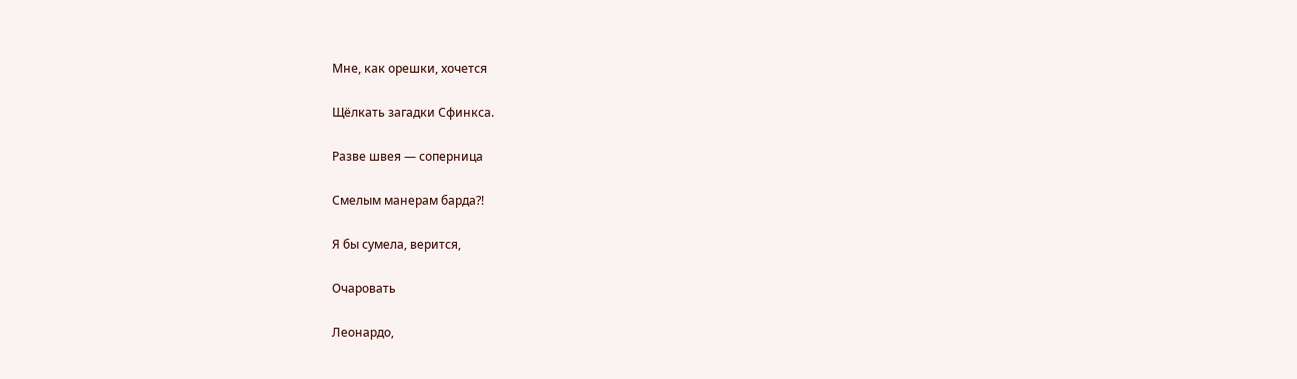Мне, как орешки, хочется

Щёлкать загадки Сфинкса.

Разве швея — соперница

Смелым манерам барда?!

Я бы сумела, верится,

Очаровать

Леонардо,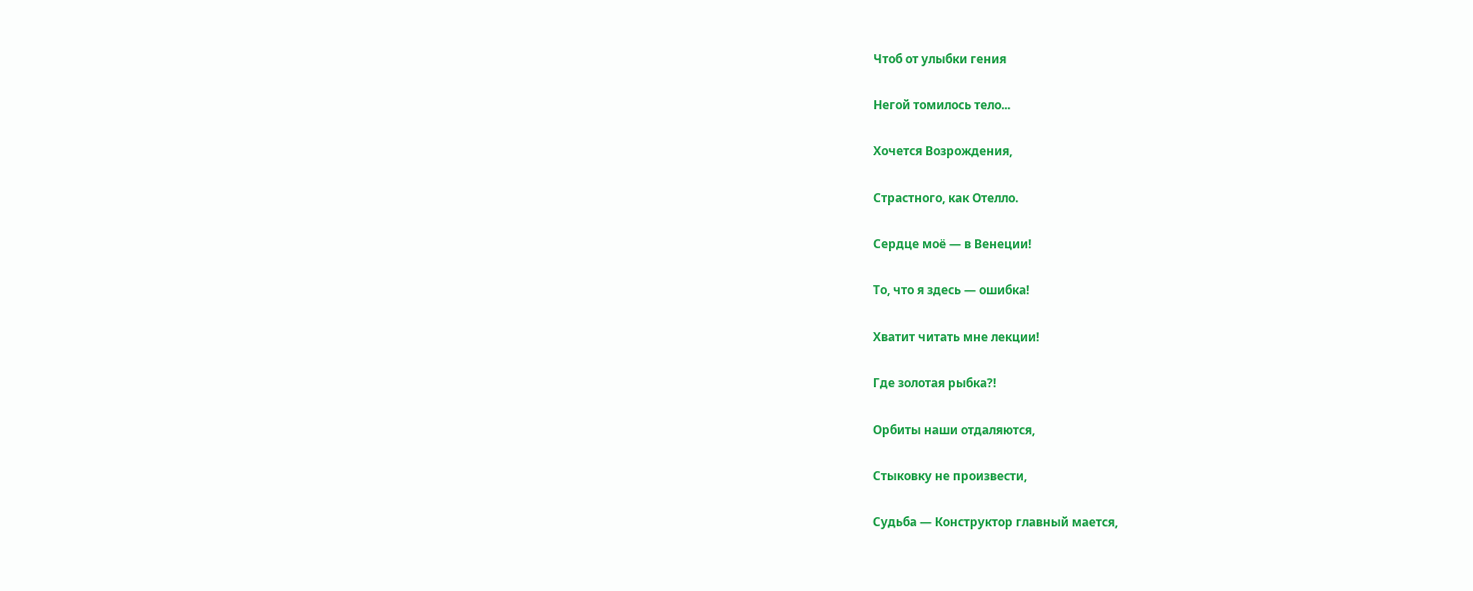Чтоб от улыбки гения

Негой томилось тело...

Хочется Возрождения,

Страстного, как Отелло.

Сердце моё — в Венеции!

То, что я здесь — ошибка!

Хватит читать мне лекции!

Где золотая рыбка?!

Орбиты наши отдаляются,

Стыковку не произвести,

Судьба — Конструктор главный мается,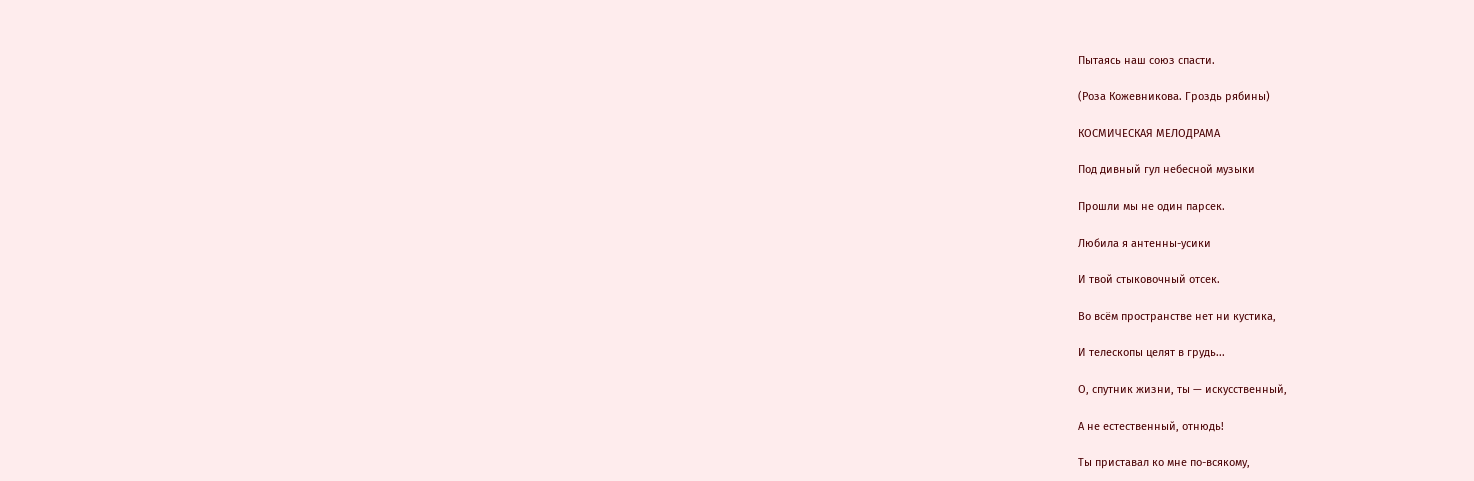Пытаясь наш союз спасти.

(Роза Кожевникова. Гроздь рябины)

КОСМИЧЕСКАЯ МЕЛОДРАМА

Под дивный гул небесной музыки

Прошли мы не один парсек.

Любила я антенны-усики

И твой стыковочный отсек.

Во всём пространстве нет ни кустика,

И телескопы целят в грудь...

О, спутник жизни, ты — искусственный,

А не естественный, отнюдь!

Ты приставал ко мне по-всякому,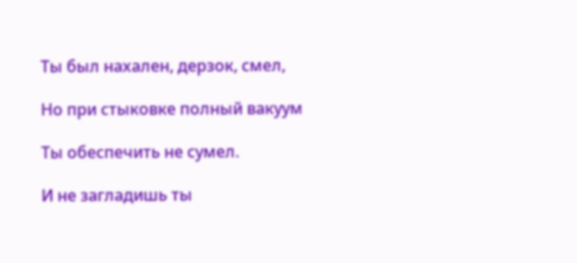Ты был нахален, дерзок, смел,

Но при стыковке полный вакуум

Ты обеспечить не сумел.

И не загладишь ты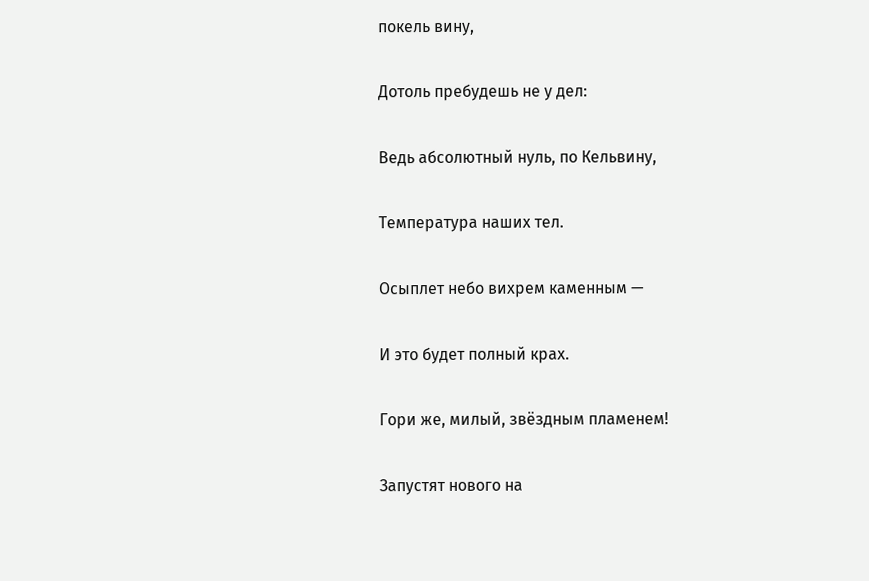покель вину,

Дотоль пребудешь не у дел:

Ведь абсолютный нуль, по Кельвину,

Температура наших тел.

Осыплет небо вихрем каменным —

И это будет полный крах.

Гори же, милый, звёздным пламенем!

Запустят нового на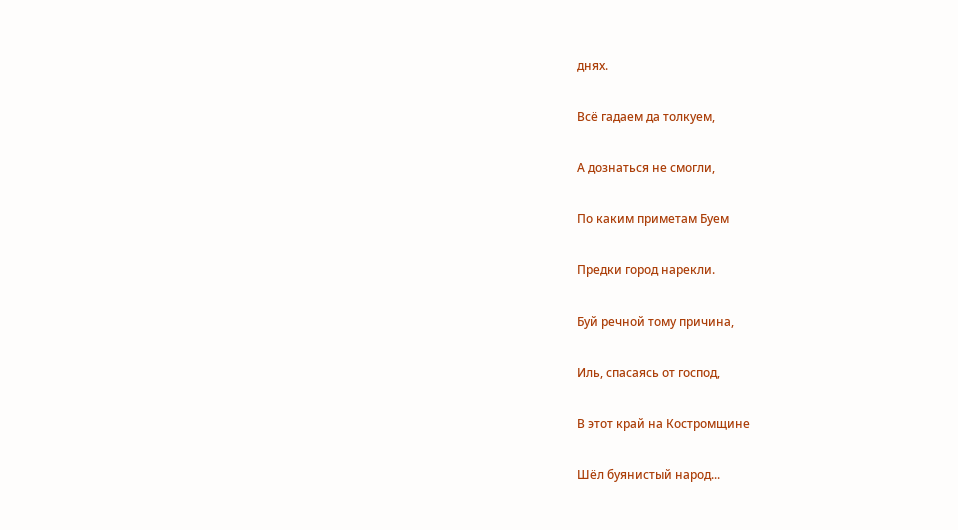днях.

Всё гадаем да толкуем,

А дознаться не смогли,

По каким приметам Буем

Предки город нарекли.

Буй речной тому причина,

Иль, спасаясь от господ,

В этот край на Костромщине

Шёл буянистый народ...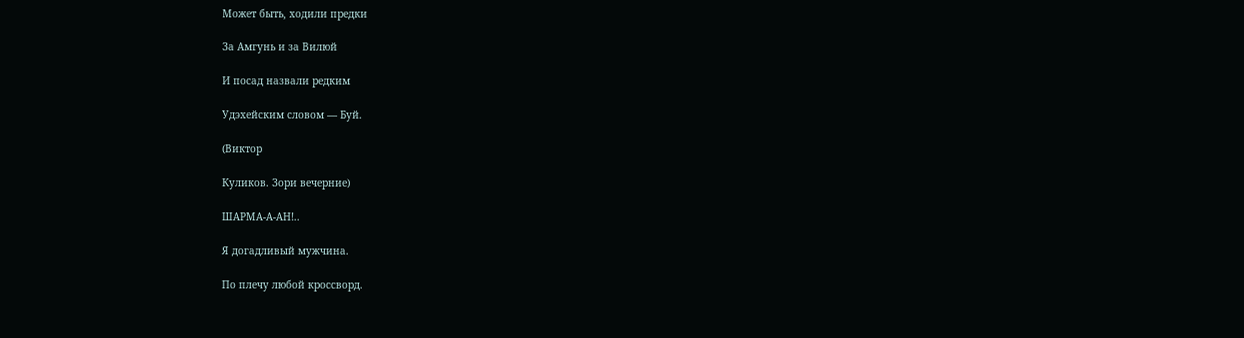Может быть, ходили предки

За Амгунь и за Вилюй

И посад назвали редким

Удэхейским словом — Буй.

(Виктор

Куликов. Зори вечерние)

ШАРМА-А-АН!..

Я догадливый мужчина.

По плечу любой кроссворд.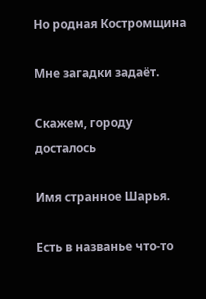Но родная Костромщина

Мне загадки задаёт.

Скажем, городу досталось

Имя странное Шарья.

Есть в названье что-то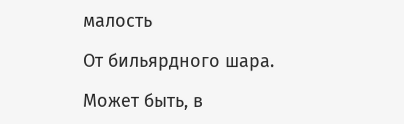малость

От бильярдного шара.

Может быть, в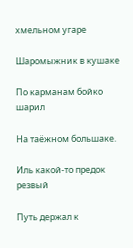хмельном угаре

Шаромыжник в кушаке

По карманам бойко шарил

На таёжном большаке.

Иль какой-то предок резвый

Путь держал к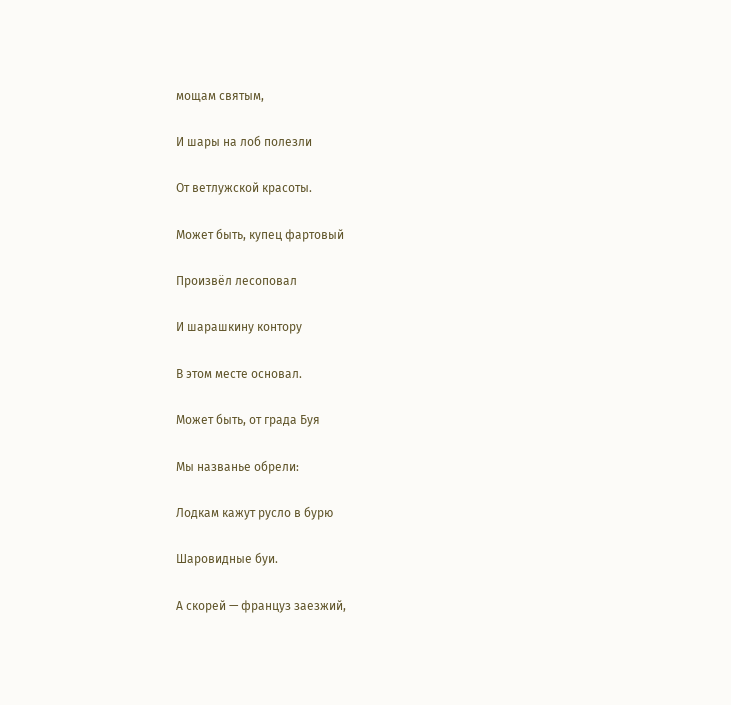мощам святым,

И шары на лоб полезли

От ветлужской красоты.

Может быть, купец фартовый

Произвёл лесоповал

И шарашкину контору

В этом месте основал.

Может быть, от града Буя

Мы названье обрели:

Лодкам кажут русло в бурю

Шаровидные буи.

А скорей — француз заезжий,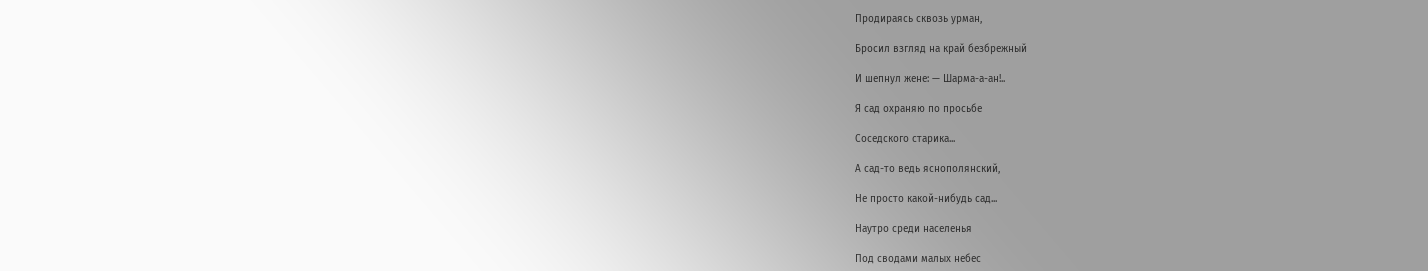Продираясь сквозь урман,

Бросил взгляд на край безбрежный

И шепнул жене: — Шарма-а-ан!..

Я сад охраняю по просьбе

Соседского старика...

А сад-то ведь яснополянский,

Не просто какой-нибудь сад...

Наутро среди населенья

Под сводами малых небес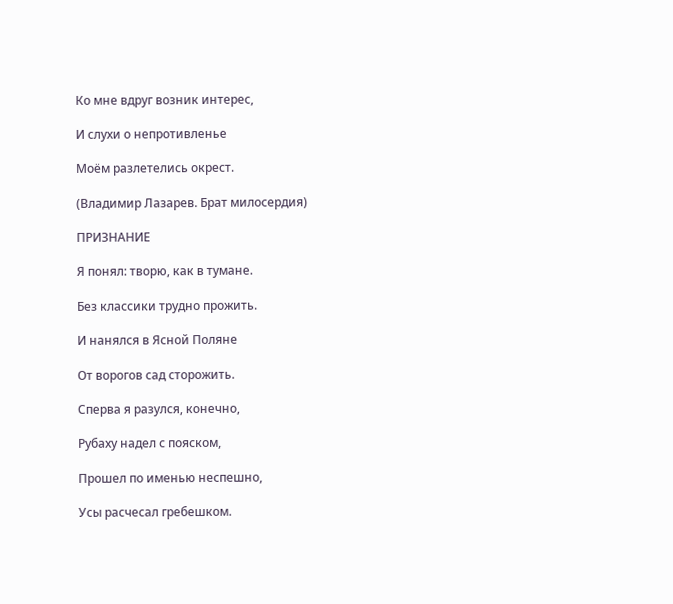Ко мне вдруг возник интерес,

И слухи о непротивленье

Моём разлетелись окрест.

(Владимир Лазарев. Брат милосердия)

ПРИЗНАНИЕ

Я понял: творю, как в тумане.

Без классики трудно прожить.

И нанялся в Ясной Поляне

От ворогов сад сторожить.

Сперва я разулся, конечно,

Рубаху надел с пояском,

Прошел по именью неспешно,

Усы расчесал гребешком.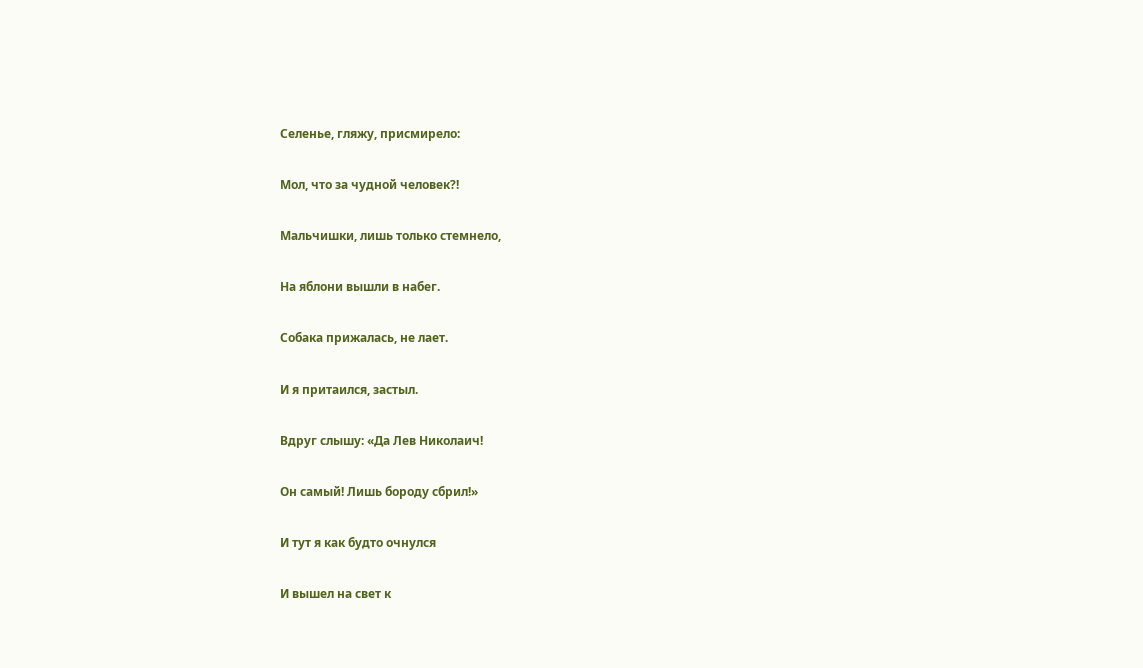Селенье, гляжу, присмирело:

Мол, что за чудной человек?!

Мальчишки, лишь только стемнело,

На яблони вышли в набег.

Собака прижалась, не лает.

И я притаился, застыл.

Вдруг слышу: «Да Лев Николаич!

Он самый! Лишь бороду сбрил!»

И тут я как будто очнулся

И вышел на свет к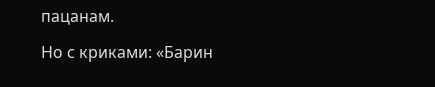пацанам.

Но с криками: «Барин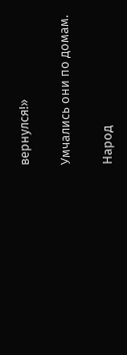вернулся!»

Умчались они по домам.

Народ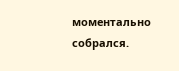моментально собрался.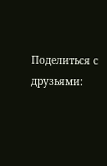Поделиться с друзьями: